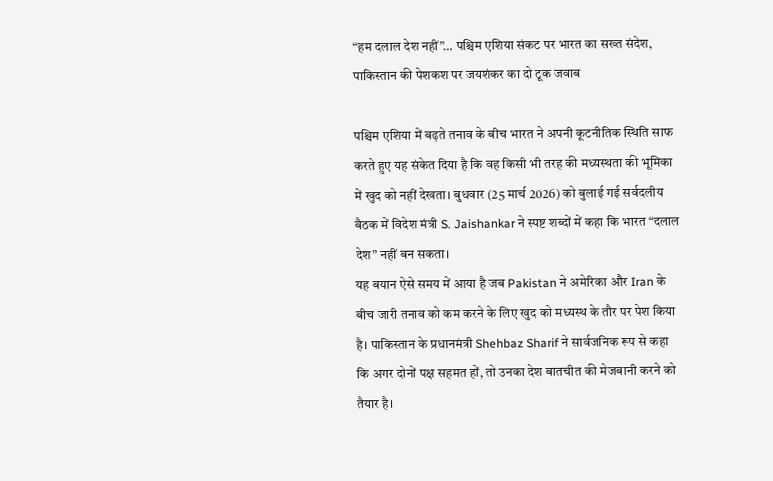“हम दलाल देश नहीं”… पश्चिम एशिया संकट पर भारत का सख्त संदेश, पाकिस्तान की पेशकश पर जयशंकर का दो टूक जवाब

पश्चिम एशिया में बढ़ते तनाव के बीच भारत ने अपनी कूटनीतिक स्थिति साफ करते हुए यह संकेत दिया है कि वह किसी भी तरह की मध्यस्थता की भूमिका में खुद को नहीं देखता। बुधवार (25 मार्च 2026) को बुलाई गई सर्वदलीय बैठक में विदेश मंत्री S. Jaishankar ने स्पष्ट शब्दों में कहा कि भारत “दलाल देश” नहीं बन सकता।
यह बयान ऐसे समय में आया है जब Pakistan ने अमेरिका और Iran के बीच जारी तनाव को कम करने के लिए खुद को मध्यस्थ के तौर पर पेश किया है। पाकिस्तान के प्रधानमंत्री Shehbaz Sharif ने सार्वजनिक रूप से कहा कि अगर दोनों पक्ष सहमत हों, तो उनका देश बातचीत की मेजबानी करने को तैयार है।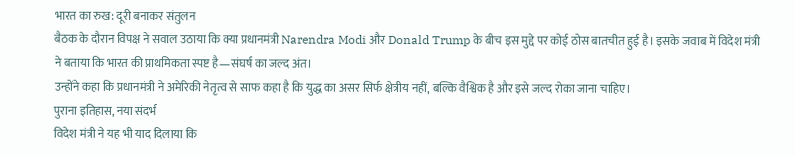भारत का रुख: दूरी बनाकर संतुलन
बैठक के दौरान विपक्ष ने सवाल उठाया कि क्या प्रधानमंत्री Narendra Modi और Donald Trump के बीच इस मुद्दे पर कोई ठोस बातचीत हुई है। इसके जवाब में विदेश मंत्री ने बताया कि भारत की प्राथमिकता स्पष्ट है—संघर्ष का जल्द अंत।
उन्होंने कहा कि प्रधानमंत्री ने अमेरिकी नेतृत्व से साफ कहा है कि युद्ध का असर सिर्फ क्षेत्रीय नहीं, बल्कि वैश्विक है और इसे जल्द रोका जाना चाहिए।
पुराना इतिहास, नया संदर्भ
विदेश मंत्री ने यह भी याद दिलाया कि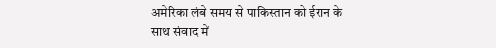अमेरिका लंबे समय से पाकिस्तान को ईरान के साथ संवाद में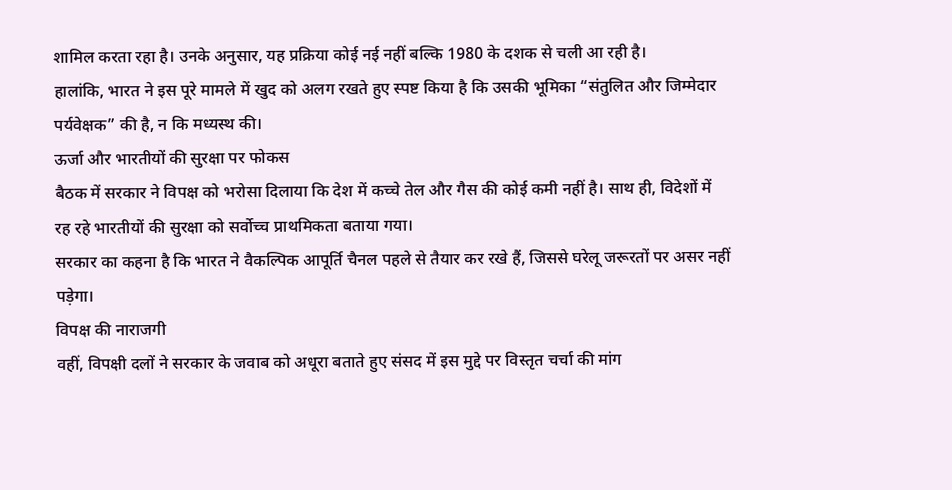शामिल करता रहा है। उनके अनुसार, यह प्रक्रिया कोई नई नहीं बल्कि 1980 के दशक से चली आ रही है।
हालांकि, भारत ने इस पूरे मामले में खुद को अलग रखते हुए स्पष्ट किया है कि उसकी भूमिका “संतुलित और जिम्मेदार पर्यवेक्षक” की है, न कि मध्यस्थ की।
ऊर्जा और भारतीयों की सुरक्षा पर फोकस
बैठक में सरकार ने विपक्ष को भरोसा दिलाया कि देश में कच्चे तेल और गैस की कोई कमी नहीं है। साथ ही, विदेशों में रह रहे भारतीयों की सुरक्षा को सर्वोच्च प्राथमिकता बताया गया।
सरकार का कहना है कि भारत ने वैकल्पिक आपूर्ति चैनल पहले से तैयार कर रखे हैं, जिससे घरेलू जरूरतों पर असर नहीं पड़ेगा।
विपक्ष की नाराजगी
वहीं, विपक्षी दलों ने सरकार के जवाब को अधूरा बताते हुए संसद में इस मुद्दे पर विस्तृत चर्चा की मांग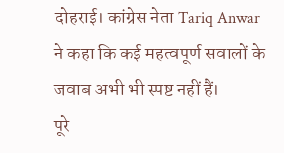दोहराई। कांग्रेस नेता Tariq Anwar ने कहा कि कई महत्वपूर्ण सवालों के जवाब अभी भी स्पष्ट नहीं हैं।
पूरे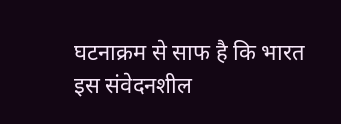घटनाक्रम से साफ है कि भारत इस संवेदनशील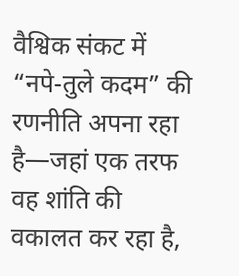वैश्विक संकट में “नपे-तुले कदम” की रणनीति अपना रहा है—जहां एक तरफ वह शांति की वकालत कर रहा है,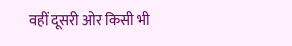वहीं दूसरी ओर किसी भी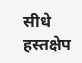सीधे हस्तक्षेप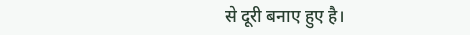से दूरी बनाए हुए है।